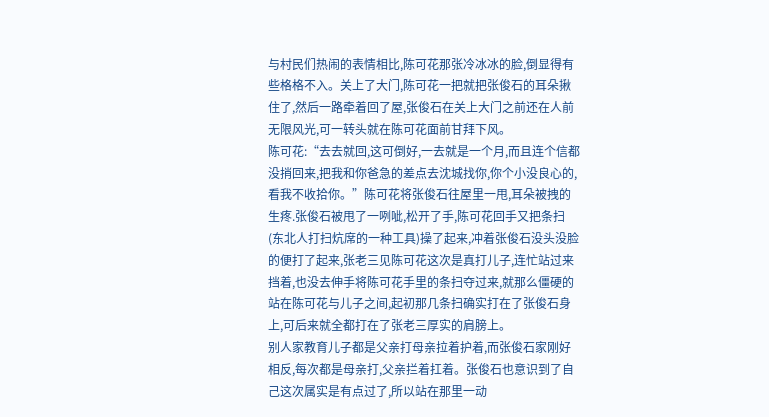与村民们热闹的表情相比,陈可花那张冷冰冰的脸,倒显得有些格格不入。关上了大门,陈可花一把就把张俊石的耳朵揪住了,然后一路牵着回了屋,张俊石在关上大门之前还在人前无限风光,可一转头就在陈可花面前甘拜下风。
陈可花:“去去就回,这可倒好,一去就是一个月,而且连个信都没捎回来,把我和你爸急的差点去沈城找你,你个小没良心的,看我不收拾你。”陈可花将张俊石往屋里一甩,耳朵被拽的生疼.张俊石被甩了一咧呲,松开了手,陈可花回手又把条扫(东北人打扫炕席的一种工具)操了起来,冲着张俊石没头没脸的便打了起来,张老三见陈可花这次是真打儿子,连忙站过来挡着,也没去伸手将陈可花手里的条扫夺过来,就那么僵硬的站在陈可花与儿子之间,起初那几条扫确实打在了张俊石身上,可后来就全都打在了张老三厚实的肩膀上。
别人家教育儿子都是父亲打母亲拉着护着,而张俊石家刚好相反,每次都是母亲打,父亲拦着扛着。张俊石也意识到了自己这次属实是有点过了,所以站在那里一动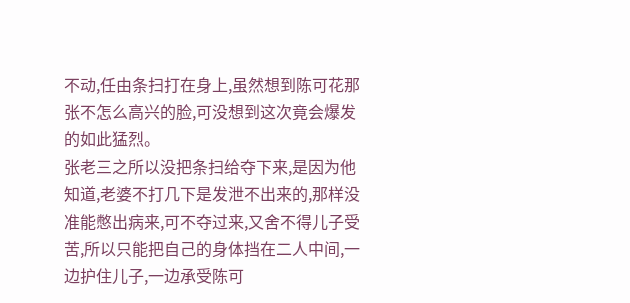不动,任由条扫打在身上,虽然想到陈可花那张不怎么高兴的脸,可没想到这次竟会爆发的如此猛烈。
张老三之所以没把条扫给夺下来,是因为他知道,老婆不打几下是发泄不出来的,那样没准能憋出病来,可不夺过来,又舍不得儿子受苦,所以只能把自己的身体挡在二人中间,一边护住儿子,一边承受陈可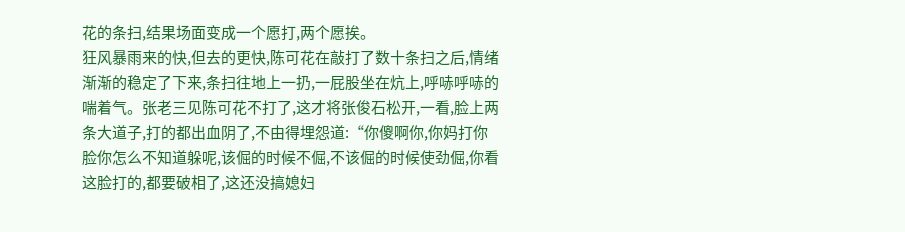花的条扫,结果场面变成一个愿打,两个愿挨。
狂风暴雨来的快,但去的更快,陈可花在敲打了数十条扫之后,情绪渐渐的稳定了下来,条扫往地上一扔,一屁股坐在炕上,呼哧呼哧的喘着气。张老三见陈可花不打了,这才将张俊石松开,一看,脸上两条大道子,打的都出血阴了,不由得埋怨道:“你傻啊你,你妈打你脸你怎么不知道躲呢,该倔的时候不倔,不该倔的时候使劲倔,你看这脸打的,都要破相了,这还没搞媳妇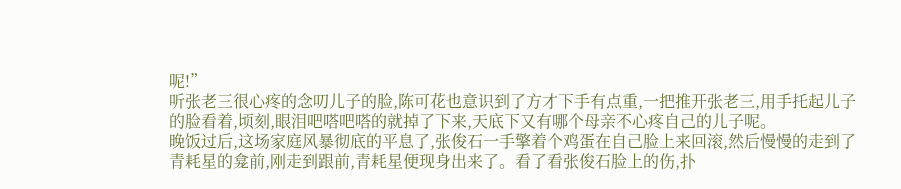呢!”
听张老三很心疼的念叨儿子的脸,陈可花也意识到了方才下手有点重,一把推开张老三,用手托起儿子的脸看着,顷刻,眼泪吧嗒吧嗒的就掉了下来,天底下又有哪个母亲不心疼自己的儿子呢。
晚饭过后,这场家庭风暴彻底的平息了,张俊石一手擎着个鸡蛋在自己脸上来回滚,然后慢慢的走到了青耗星的龛前,刚走到跟前,青耗星便现身出来了。看了看张俊石脸上的伤,扑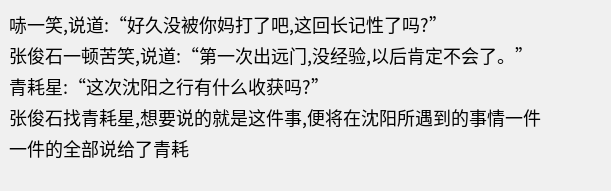哧一笑,说道:“好久没被你妈打了吧,这回长记性了吗?”
张俊石一顿苦笑,说道:“第一次出远门,没经验,以后肯定不会了。”
青耗星:“这次沈阳之行有什么收获吗?”
张俊石找青耗星,想要说的就是这件事,便将在沈阳所遇到的事情一件一件的全部说给了青耗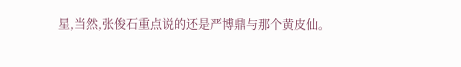星,当然,张俊石重点说的还是严博鼎与那个黄皮仙。